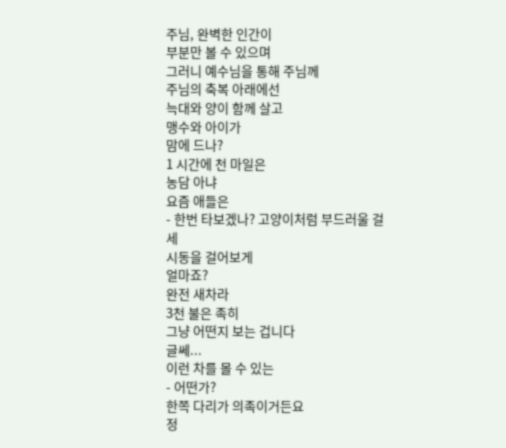주님, 완벽한 인간이
부분만 볼 수 있으며
그러니 예수님을 통해 주님께
주님의 축복 아래에선
늑대와 양이 함께 살고
맹수와 아이가
맘에 드나?
1 시간에 천 마일은
농담 아냐
요즘 애들은
- 한번 타보겠나? 고양이처럼 부드러울 걸세
시동을 걸어보게
얼마죠?
완전 새차라
3천 불은 족히
그냥 어떤지 보는 겁니다
글쎄...
이런 차를 몰 수 있는
- 어떤가?
한쪽 다리가 의족이거든요
정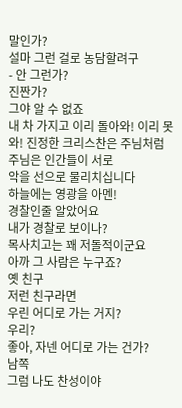말인가?
설마 그런 걸로 농담할려구
- 안 그런가?
진짠가?
그야 알 수 없죠
내 차 가지고 이리 돌아와! 이리 못 와! 진정한 크리스찬은 주님처럼
주님은 인간들이 서로
악을 선으로 물리치십니다
하늘에는 영광을 아멘!
경찰인줄 알았어요
내가 경찰로 보이나?
목사치고는 꽤 저돌적이군요
아까 그 사람은 누구죠?
옛 친구
저런 친구라면
우린 어디로 가는 거지?
우리?
좋아, 자넨 어디로 가는 건가?
남쪽
그럼 나도 찬성이야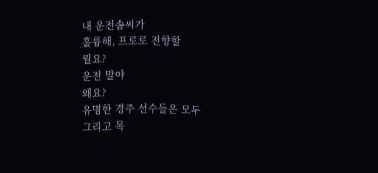내 운전솜씨가
훌륭해, 프로로 전향할
뭘요?
운전 말야
왜요?
유명한 경주 선수들은 모두
그리고 목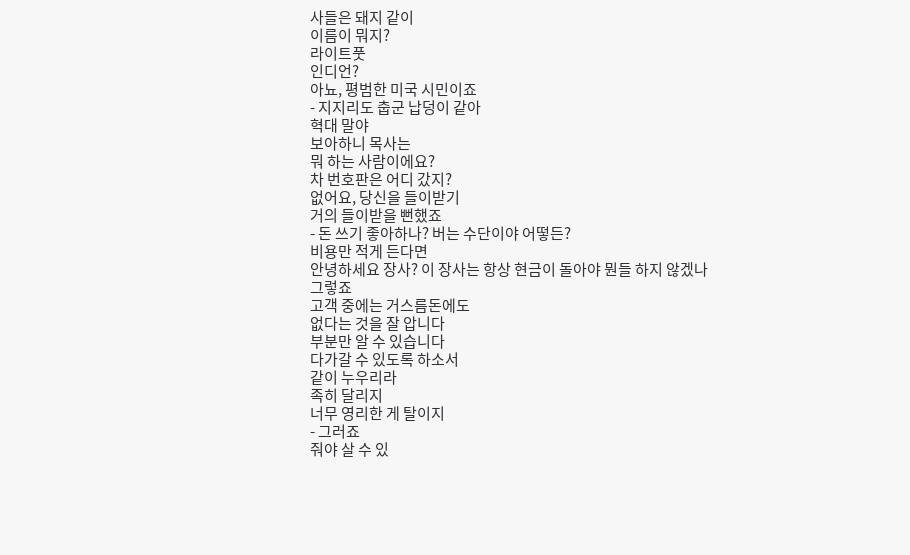사들은 돼지 같이
이름이 뭐지?
라이트풋
인디언?
아뇨, 평범한 미국 시민이죠
- 지지리도 춥군 납덩이 같아
혁대 말야
보아하니 목사는
뭐 하는 사람이에요?
차 번호판은 어디 갔지?
없어요, 당신을 들이받기
거의 들이받을 뻔했죠
- 돈 쓰기 좋아하나? 버는 수단이야 어떻든?
비용만 적게 든다면
안녕하세요 장사? 이 장사는 항상 현금이 돌아야 뭔들 하지 않겠나
그렇죠
고객 중에는 거스름돈에도
없다는 것을 잘 압니다
부분만 알 수 있습니다
다가갈 수 있도록 하소서
같이 누우리라
족히 달리지
너무 영리한 게 탈이지
- 그러죠
줘야 살 수 있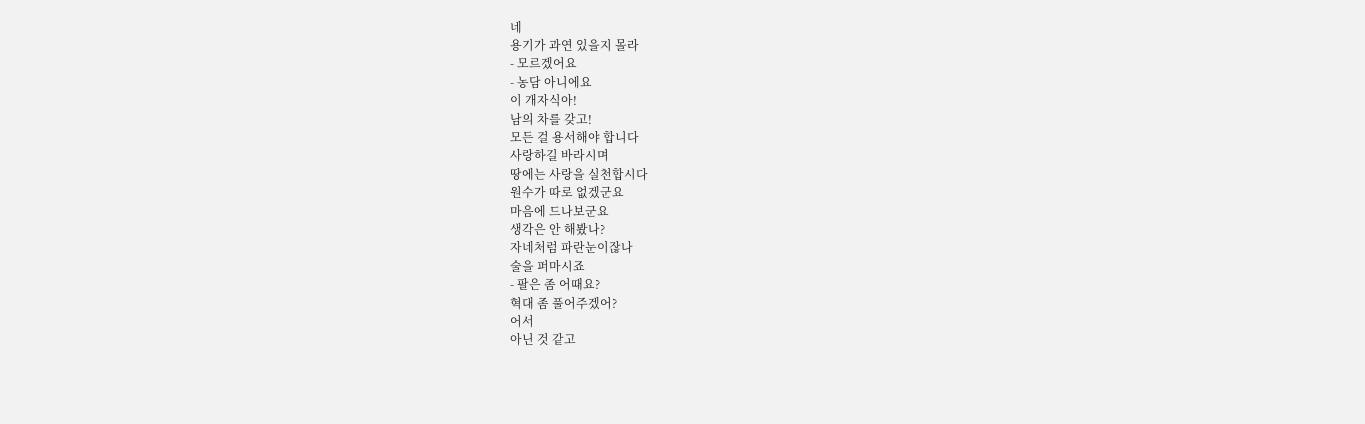네
용기가 과연 있을지 몰라
- 모르겠어요
- 농담 아니에요
이 개자식아!
남의 차를 갖고!
모든 걸 용서해야 합니다
사랑하길 바라시며
땅에는 사랑을 실천합시다
원수가 따로 없겠군요
마음에 드나보군요
생각은 안 해봤나?
자네처럼 파란눈이잖나
술을 퍼마시죠
- 팔은 좀 어때요?
혁대 좀 풀어주겠어?
어서
아닌 것 같고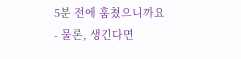5분 전에 훔쳤으니까요
- 물론, 생긴다면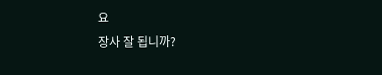요
장사 잘 됩니까?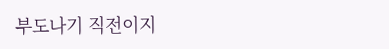부도나기 직전이지